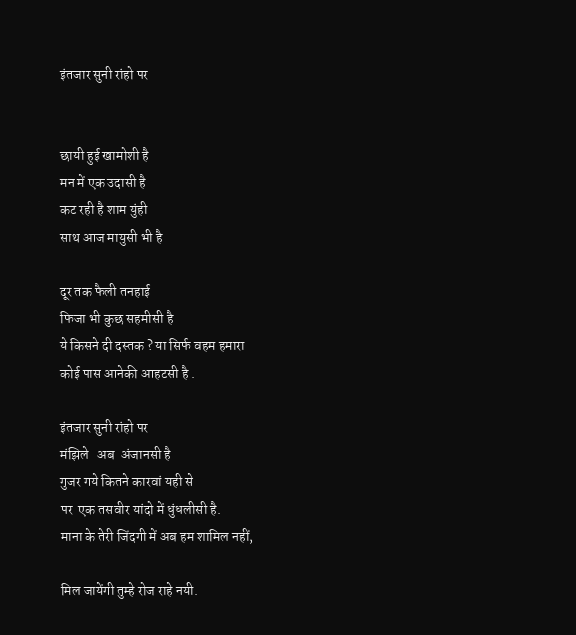इंतजार सुनी रांहो पर


छायी हुई खामोशी है
मन में एक उदासी है
कट रही है शाम युंही
साथ आज मायुसी भी है

दूर तक फैली तनहाई
फिजा भी कुछ सहमीसी है
ये किसने दी दस्तक ? या सिर्फ वहम हमारा
कोई पास आनेकी आहटसी है .

इंतजार सुनी रांहो पर
मंझिले   अब  अंजानसी है
गुजर गये कितने कारवां यही से
पर  एक तसवीर यांदो में धुंधलीसी है.
माना के तेरी जिंदगी में अब हम शामिल नहीं,

मिल जायेंगी तुम्हे रोज राहे नयी.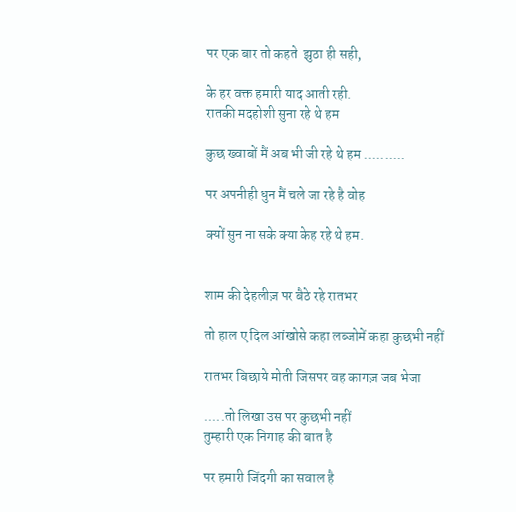पर एक बार तो कहते  झुठा ही सही,

के हर वक्त हमारी याद आती रही.
रातकी मदहोशी सुना रहे थे हम

कुछ ख्वाबों मैं अब भी जी रहे थे हम ..........

पर अपनीही धुन मैं चले जा रहे है वोह

क्यों सुन ना सके क्या केह रहे थे हम.


शाम की देहलीज़ पर बैठे रहे रातभर

तो हाल ए दिल आंखोसे कहा लब्जोमें कहा कुछभी नहीं

रातभर बिछाये मोती जिसपर वह कागज़ जब भेजा

.....तो लिखा उस पर कुछभी नहीं
तुम्हारी एक निगाह की बात है

पर हमारी जिंदगी का सवाल है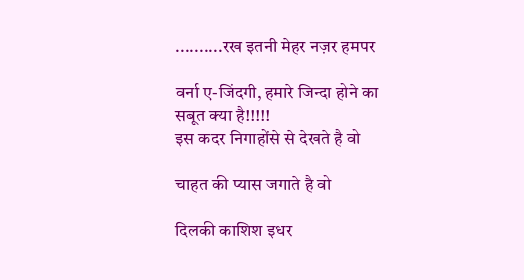..........रख इतनी मेहर नज़र हमपर

वर्ना ए-जिंदगी, हमारे जिन्दा होने का सबूत क्या है!!!!!
इस कदर निगाहोंसे से देखते है वो

चाहत की प्यास जगाते है वो

दिलकी काशिश इधर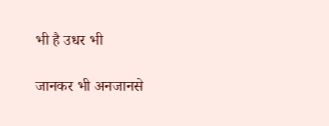भी है उधर भी

जानकर भी अनजानसे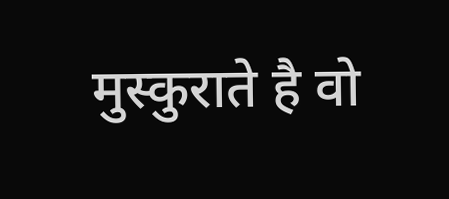मुस्कुराते है वो